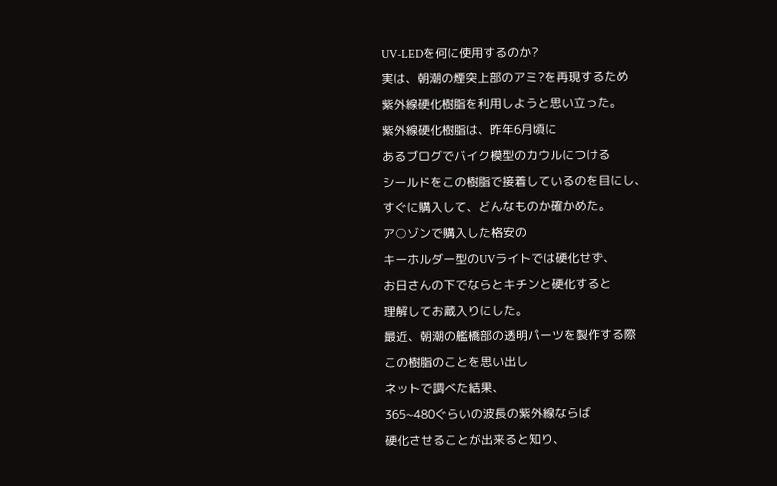UV-LEDを何に使用するのか?
実は、朝潮の煙突上部のアミ?を再現するため
紫外線硬化樹脂を利用しようと思い立った。
紫外線硬化樹脂は、昨年6月頃に
あるブログでバイク模型のカウルにつける
シールドをこの樹脂で接着しているのを目にし、
すぐに購入して、どんなものか確かめた。
ア○ゾンで購入した格安の
キーホルダー型のUVライトでは硬化せず、
お日さんの下でならとキチンと硬化すると
理解してお蔵入りにした。
最近、朝潮の艦橋部の透明パーツを製作する際
この樹脂のことを思い出し
ネットで調べた結果、
365~480ぐらいの波長の紫外線ならば
硬化させることが出来ると知り、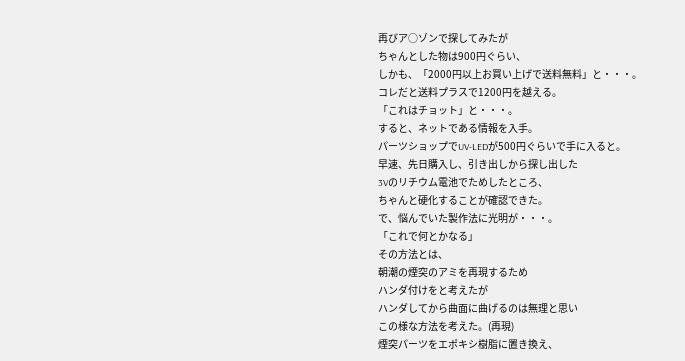再びア○ゾンで探してみたが
ちゃんとした物は900円ぐらい、
しかも、「2000円以上お買い上げで送料無料」と・・・。
コレだと送料プラスで1200円を越える。
「これはチョット」と・・・。
すると、ネットである情報を入手。
パーツショップでUV-LEDが500円ぐらいで手に入ると。
早速、先日購入し、引き出しから探し出した
3Vのリチウム電池でためしたところ、
ちゃんと硬化することが確認できた。
で、悩んでいた製作法に光明が・・・。
「これで何とかなる」
その方法とは、
朝潮の煙突のアミを再現するため
ハンダ付けをと考えたが
ハンダしてから曲面に曲げるのは無理と思い
この様な方法を考えた。(再現)
煙突パーツをエポキシ樹脂に置き換え、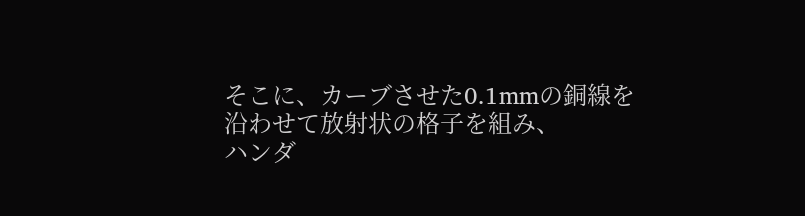そこに、カーブさせた0.1mmの銅線を
沿わせて放射状の格子を組み、
ハンダ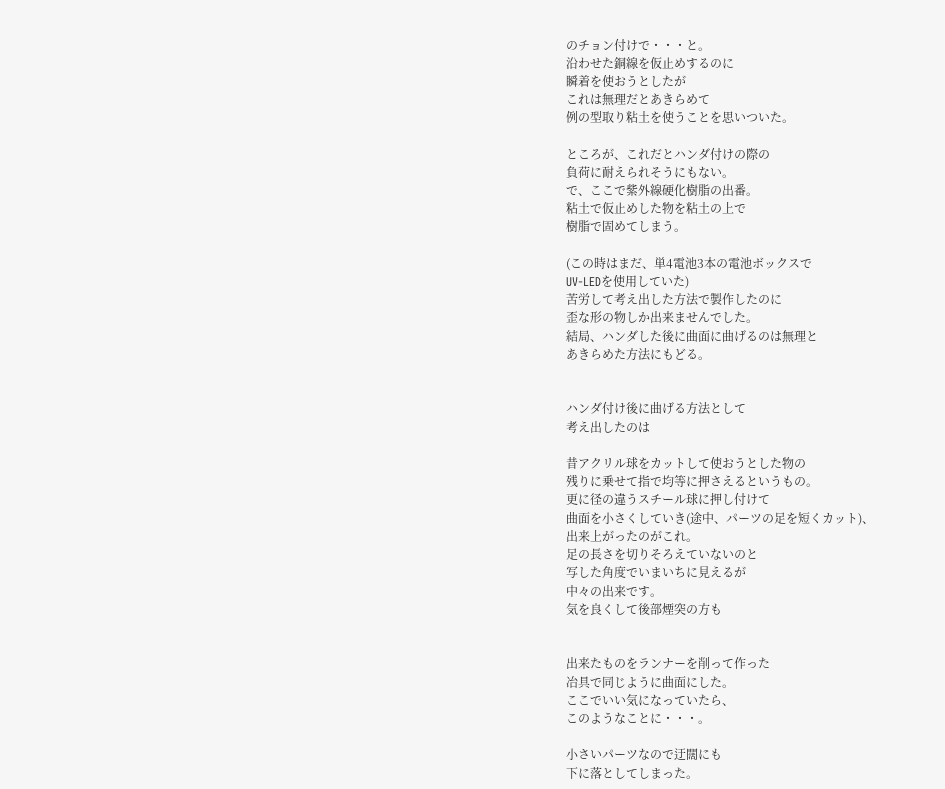のチョン付けで・・・と。
沿わせた銅線を仮止めするのに
瞬着を使おうとしたが
これは無理だとあきらめて
例の型取り粘土を使うことを思いついた。

ところが、これだとハンダ付けの際の
負荷に耐えられそうにもない。
で、ここで紫外線硬化樹脂の出番。
粘土で仮止めした物を粘土の上で
樹脂で固めてしまう。

(この時はまだ、単4電池3本の電池ボックスで
UV-LEDを使用していた)
苦労して考え出した方法で製作したのに
歪な形の物しか出来ませんでした。
結局、ハンダした後に曲面に曲げるのは無理と
あきらめた方法にもどる。


ハンダ付け後に曲げる方法として
考え出したのは

昔アクリル球をカットして使おうとした物の
残りに乗せて指で均等に押さえるというもの。
更に径の違うスチール球に押し付けて
曲面を小さくしていき(途中、パーツの足を短くカット)、
出来上がったのがこれ。
足の長さを切りそろえていないのと
写した角度でいまいちに見えるが
中々の出来です。
気を良くして後部煙突の方も


出来たものをランナーを削って作った
冶具で同じように曲面にした。
ここでいい気になっていたら、
このようなことに・・・。

小さいパーツなので迂闊にも
下に落としてしまった。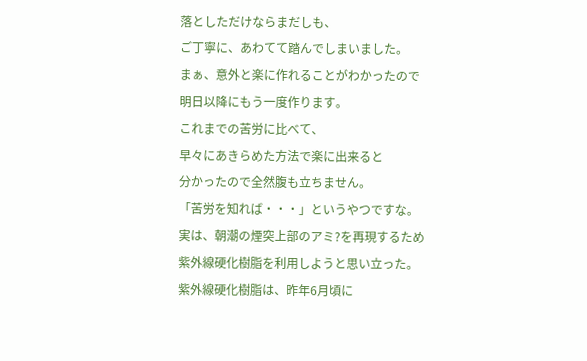落としただけならまだしも、
ご丁寧に、あわてて踏んでしまいました。
まぁ、意外と楽に作れることがわかったので
明日以降にもう一度作ります。
これまでの苦労に比べて、
早々にあきらめた方法で楽に出来ると
分かったので全然腹も立ちません。
「苦労を知れば・・・」というやつですな。
実は、朝潮の煙突上部のアミ?を再現するため
紫外線硬化樹脂を利用しようと思い立った。
紫外線硬化樹脂は、昨年6月頃に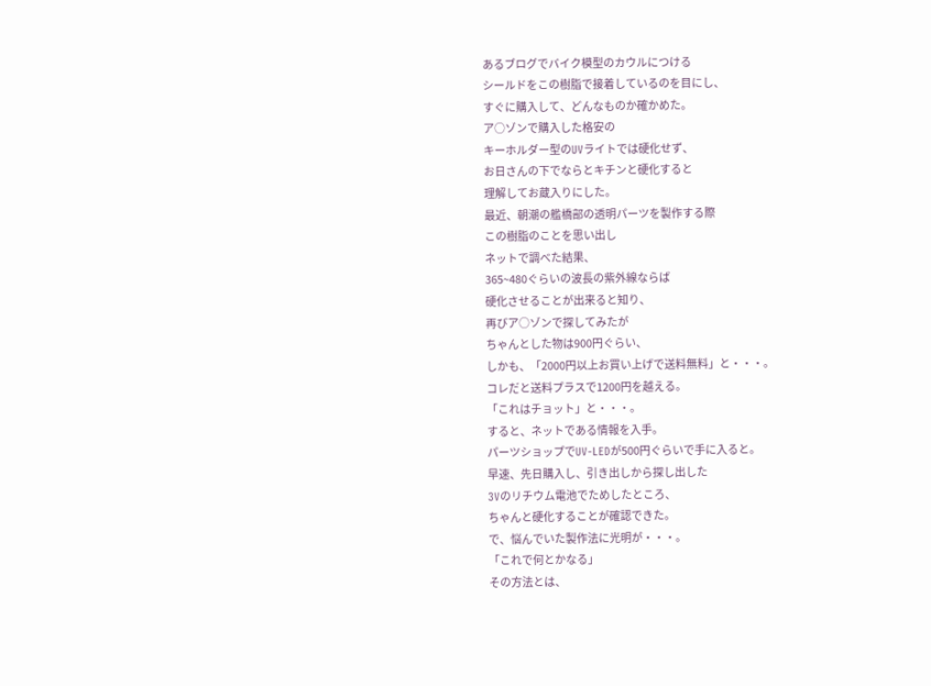あるブログでバイク模型のカウルにつける
シールドをこの樹脂で接着しているのを目にし、
すぐに購入して、どんなものか確かめた。
ア○ゾンで購入した格安の
キーホルダー型のUVライトでは硬化せず、
お日さんの下でならとキチンと硬化すると
理解してお蔵入りにした。
最近、朝潮の艦橋部の透明パーツを製作する際
この樹脂のことを思い出し
ネットで調べた結果、
365~480ぐらいの波長の紫外線ならば
硬化させることが出来ると知り、
再びア○ゾンで探してみたが
ちゃんとした物は900円ぐらい、
しかも、「2000円以上お買い上げで送料無料」と・・・。
コレだと送料プラスで1200円を越える。
「これはチョット」と・・・。
すると、ネットである情報を入手。
パーツショップでUV-LEDが500円ぐらいで手に入ると。
早速、先日購入し、引き出しから探し出した
3Vのリチウム電池でためしたところ、
ちゃんと硬化することが確認できた。
で、悩んでいた製作法に光明が・・・。
「これで何とかなる」
その方法とは、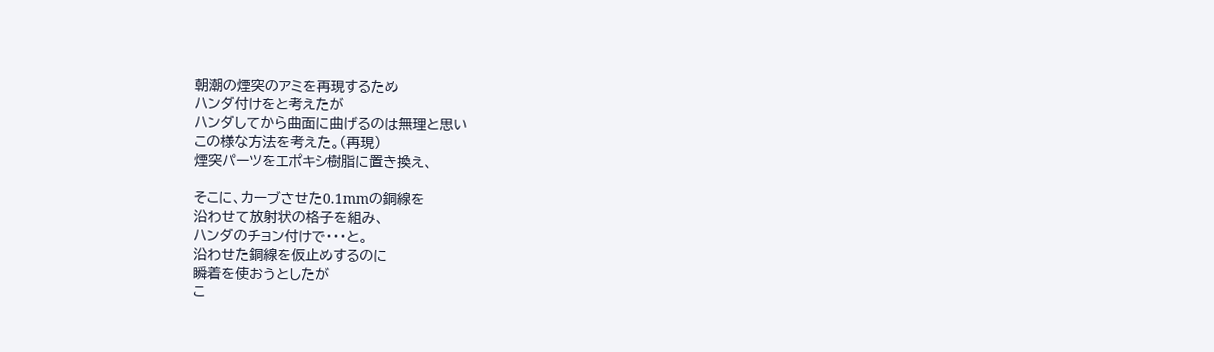朝潮の煙突のアミを再現するため
ハンダ付けをと考えたが
ハンダしてから曲面に曲げるのは無理と思い
この様な方法を考えた。(再現)
煙突パーツをエポキシ樹脂に置き換え、

そこに、カーブさせた0.1mmの銅線を
沿わせて放射状の格子を組み、
ハンダのチョン付けで・・・と。
沿わせた銅線を仮止めするのに
瞬着を使おうとしたが
こ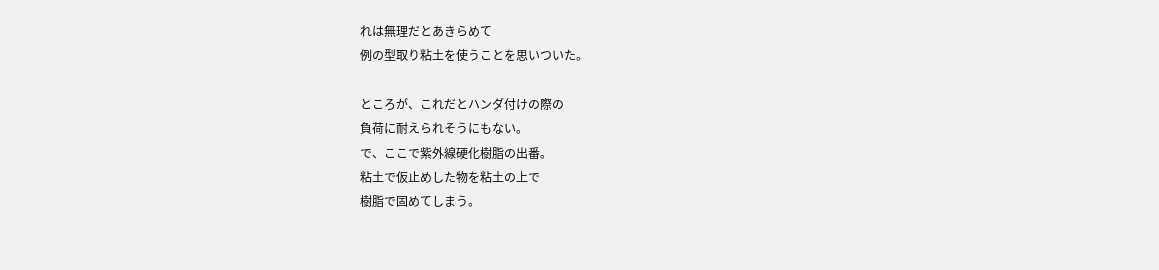れは無理だとあきらめて
例の型取り粘土を使うことを思いついた。

ところが、これだとハンダ付けの際の
負荷に耐えられそうにもない。
で、ここで紫外線硬化樹脂の出番。
粘土で仮止めした物を粘土の上で
樹脂で固めてしまう。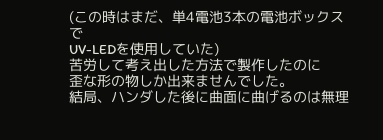(この時はまだ、単4電池3本の電池ボックスで
UV-LEDを使用していた)
苦労して考え出した方法で製作したのに
歪な形の物しか出来ませんでした。
結局、ハンダした後に曲面に曲げるのは無理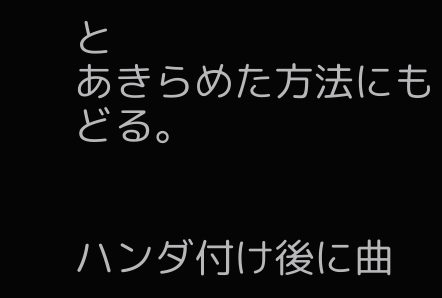と
あきらめた方法にもどる。


ハンダ付け後に曲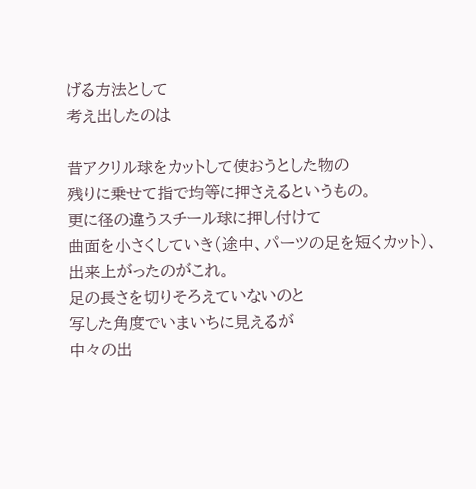げる方法として
考え出したのは

昔アクリル球をカットして使おうとした物の
残りに乗せて指で均等に押さえるというもの。
更に径の違うスチール球に押し付けて
曲面を小さくしていき(途中、パーツの足を短くカット)、
出来上がったのがこれ。
足の長さを切りそろえていないのと
写した角度でいまいちに見えるが
中々の出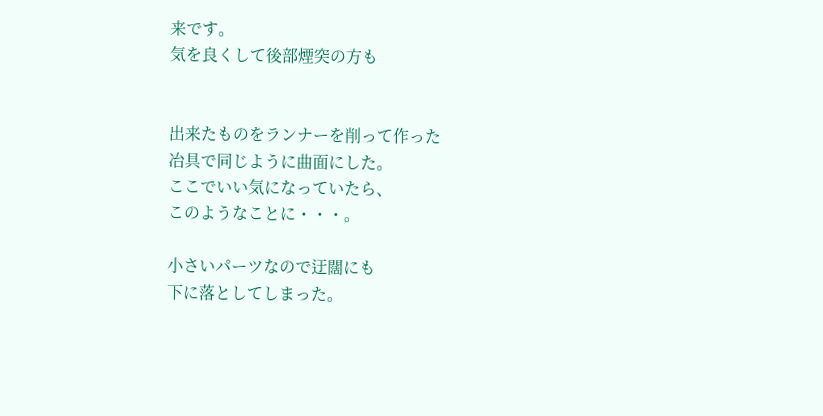来です。
気を良くして後部煙突の方も


出来たものをランナーを削って作った
冶具で同じように曲面にした。
ここでいい気になっていたら、
このようなことに・・・。

小さいパーツなので迂闊にも
下に落としてしまった。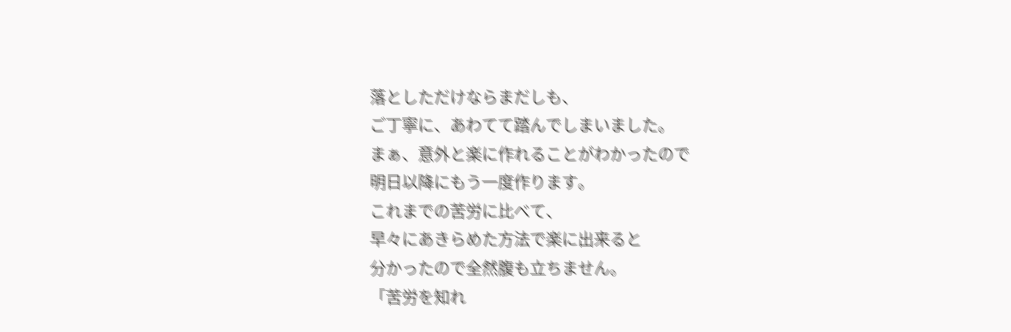落としただけならまだしも、
ご丁寧に、あわてて踏んでしまいました。
まぁ、意外と楽に作れることがわかったので
明日以降にもう一度作ります。
これまでの苦労に比べて、
早々にあきらめた方法で楽に出来ると
分かったので全然腹も立ちません。
「苦労を知れ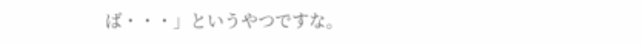ば・・・」というやつですな。